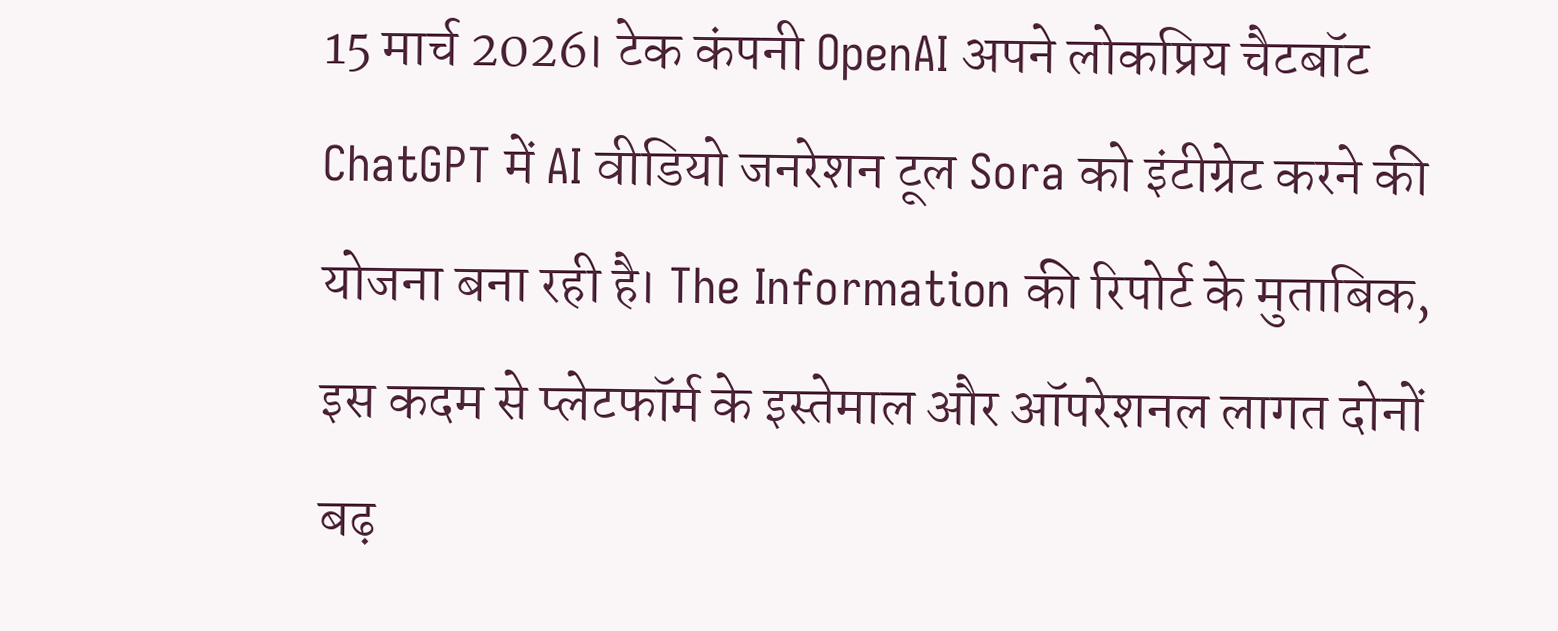15 मार्च 2026। टेक कंपनी OpenAI अपने लोकप्रिय चैटबॉट ChatGPT में AI वीडियो जनरेशन टूल Sora को इंटीग्रेट करने की योजना बना रही है। The Information की रिपोर्ट के मुताबिक, इस कदम से प्लेटफॉर्म के इस्तेमाल और ऑपरेशनल लागत दोनों बढ़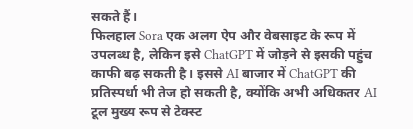सकते हैं।
फिलहाल Sora एक अलग ऐप और वेबसाइट के रूप में उपलब्ध है, लेकिन इसे ChatGPT में जोड़ने से इसकी पहुंच काफी बढ़ सकती है। इससे AI बाजार में ChatGPT की प्रतिस्पर्धा भी तेज हो सकती है, क्योंकि अभी अधिकतर AI टूल मुख्य रूप से टेक्स्ट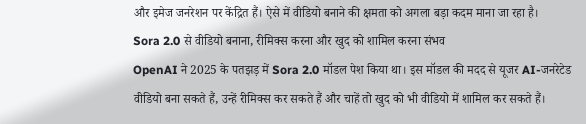और इमेज जनरेशन पर केंद्रित हैं। ऐसे में वीडियो बनाने की क्षमता को अगला बड़ा कदम माना जा रहा है।
Sora 2.0 से वीडियो बनाना, रीमिक्स करना और खुद को शामिल करना संभव
OpenAI ने 2025 के पतझड़ में Sora 2.0 मॉडल पेश किया था। इस मॉडल की मदद से यूजर AI-जनरेटेड वीडियो बना सकते हैं, उन्हें रीमिक्स कर सकते हैं और चाहें तो खुद को भी वीडियो में शामिल कर सकते हैं।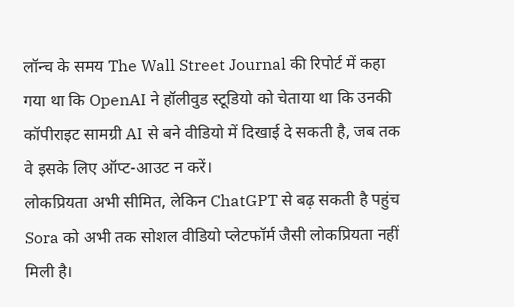लॉन्च के समय The Wall Street Journal की रिपोर्ट में कहा गया था कि OpenAI ने हॉलीवुड स्टूडियो को चेताया था कि उनकी कॉपीराइट सामग्री AI से बने वीडियो में दिखाई दे सकती है, जब तक वे इसके लिए ऑप्ट-आउट न करें।
लोकप्रियता अभी सीमित, लेकिन ChatGPT से बढ़ सकती है पहुंच
Sora को अभी तक सोशल वीडियो प्लेटफॉर्म जैसी लोकप्रियता नहीं मिली है।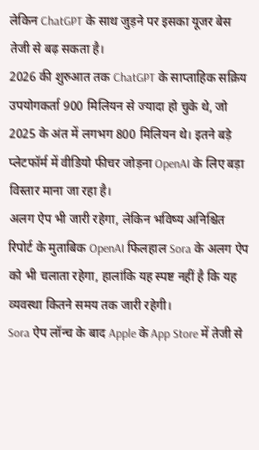लेकिन ChatGPT के साथ जुड़ने पर इसका यूजर बेस तेजी से बढ़ सकता है।
2026 की शुरुआत तक ChatGPT के साप्ताहिक सक्रिय उपयोगकर्ता 900 मिलियन से ज्यादा हो चुके थे, जो 2025 के अंत में लगभग 800 मिलियन थे। इतने बड़े प्लेटफॉर्म में वीडियो फीचर जोड़ना OpenAI के लिए बड़ा विस्तार माना जा रहा है।
अलग ऐप भी जारी रहेगा, लेकिन भविष्य अनिश्चित
रिपोर्ट के मुताबिक OpenAI फिलहाल Sora के अलग ऐप को भी चलाता रहेगा, हालांकि यह स्पष्ट नहीं है कि यह व्यवस्था कितने समय तक जारी रहेगी।
Sora ऐप लॉन्च के बाद Apple के App Store में तेजी से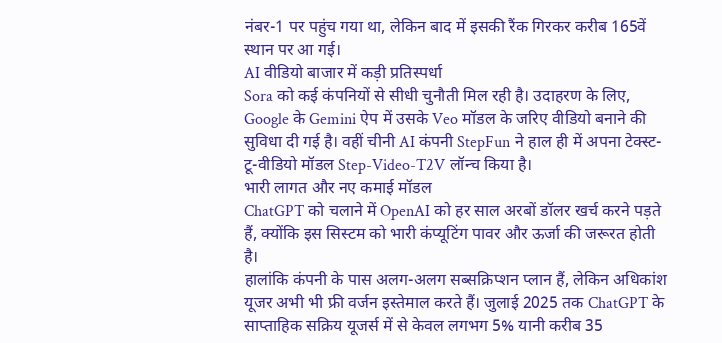नंबर-1 पर पहुंच गया था, लेकिन बाद में इसकी रैंक गिरकर करीब 165वें स्थान पर आ गई।
AI वीडियो बाजार में कड़ी प्रतिस्पर्धा
Sora को कई कंपनियों से सीधी चुनौती मिल रही है। उदाहरण के लिए, Google के Gemini ऐप में उसके Veo मॉडल के जरिए वीडियो बनाने की सुविधा दी गई है। वहीं चीनी AI कंपनी StepFun ने हाल ही में अपना टेक्स्ट-टू-वीडियो मॉडल Step-Video-T2V लॉन्च किया है।
भारी लागत और नए कमाई मॉडल
ChatGPT को चलाने में OpenAI को हर साल अरबों डॉलर खर्च करने पड़ते हैं, क्योंकि इस सिस्टम को भारी कंप्यूटिंग पावर और ऊर्जा की जरूरत होती है।
हालांकि कंपनी के पास अलग-अलग सब्सक्रिप्शन प्लान हैं, लेकिन अधिकांश यूजर अभी भी फ्री वर्जन इस्तेमाल करते हैं। जुलाई 2025 तक ChatGPT के साप्ताहिक सक्रिय यूजर्स में से केवल लगभग 5% यानी करीब 35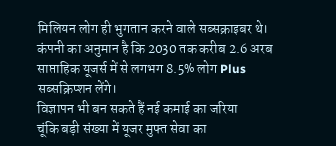मिलियन लोग ही भुगतान करने वाले सब्सक्राइबर थे।
कंपनी का अनुमान है कि 2030 तक करीब 2.6 अरब साप्ताहिक यूजर्स में से लगभग 8.5% लोग Plus सब्सक्रिप्शन लेंगे।
विज्ञापन भी बन सकते हैं नई कमाई का जरिया
चूंकि बड़ी संख्या में यूजर मुफ्त सेवा का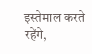इस्तेमाल करते रहेंगे,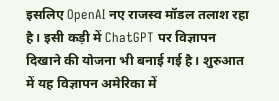इसलिए OpenAI नए राजस्व मॉडल तलाश रहा है। इसी कड़ी में ChatGPT पर विज्ञापन दिखाने की योजना भी बनाई गई है। शुरुआत में यह विज्ञापन अमेरिका में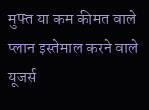मुफ्त या कम कीमत वाले प्लान इस्तेमाल करने वाले यूजर्स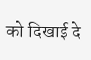को दिखाई दे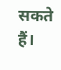सकते हैं।